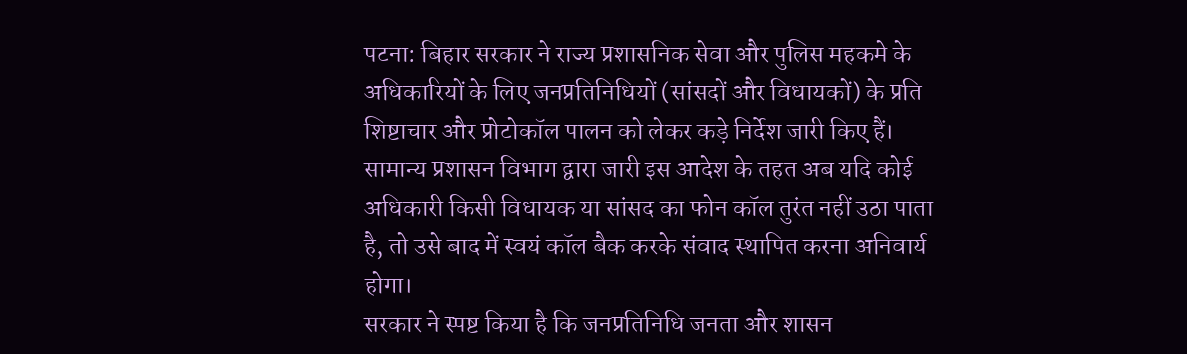पटना: बिहार सरकार ने राज्य प्रशासनिक सेवा और पुलिस महकमे के अधिकारियों के लिए जनप्रतिनिधियों (सांसदों और विधायकों) के प्रति शिष्टाचार और प्रोटोकॉल पालन को लेकर कड़े निर्देश जारी किए हैं। सामान्य प्रशासन विभाग द्वारा जारी इस आदेश के तहत अब यदि कोई अधिकारी किसी विधायक या सांसद का फोन कॉल तुरंत नहीं उठा पाता है, तो उसे बाद में स्वयं कॉल बैक करके संवाद स्थापित करना अनिवार्य होगा।
सरकार ने स्पष्ट किया है कि जनप्रतिनिधि जनता और शासन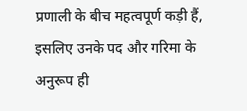प्रणाली के बीच महत्वपूर्ण कड़ी हैं, इसलिए उनके पद और गरिमा के अनुरूप ही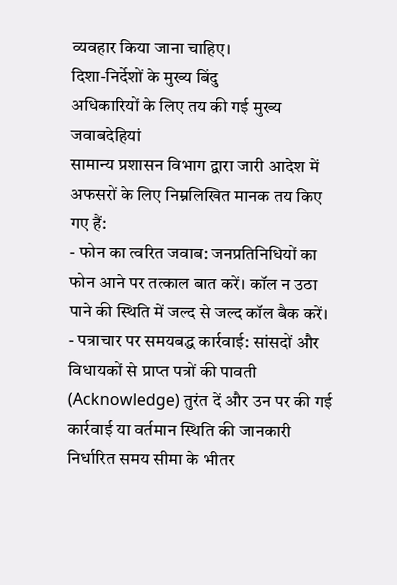व्यवहार किया जाना चाहिए।
दिशा-निर्देशों के मुख्य बिंदु
अधिकारियों के लिए तय की गई मुख्य जवाबदेहियां
सामान्य प्रशासन विभाग द्वारा जारी आदेश में अफसरों के लिए निम्नलिखित मानक तय किए गए हैं:
- फोन का त्वरित जवाब: जनप्रतिनिधियों का फोन आने पर तत्काल बात करें। कॉल न उठा पाने की स्थिति में जल्द से जल्द कॉल बैक करें।
- पत्राचार पर समयबद्ध कार्रवाई: सांसदों और विधायकों से प्राप्त पत्रों की पावती (Acknowledge) तुरंत दें और उन पर की गई कार्रवाई या वर्तमान स्थिति की जानकारी निर्धारित समय सीमा के भीतर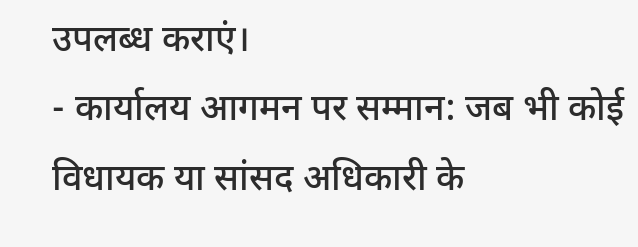उपलब्ध कराएं।
- कार्यालय आगमन पर सम्मान: जब भी कोई विधायक या सांसद अधिकारी के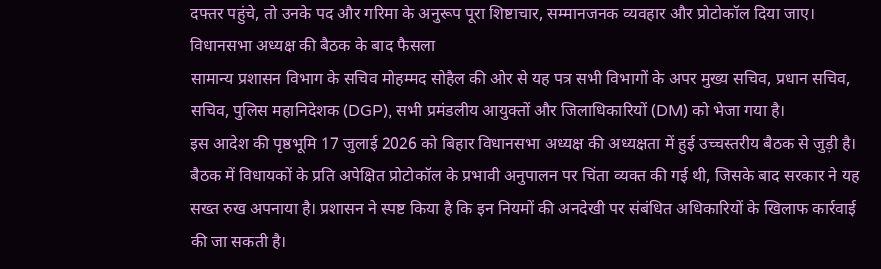दफ्तर पहुंचे, तो उनके पद और गरिमा के अनुरूप पूरा शिष्टाचार, सम्मानजनक व्यवहार और प्रोटोकॉल दिया जाए।
विधानसभा अध्यक्ष की बैठक के बाद फैसला
सामान्य प्रशासन विभाग के सचिव मोहम्मद सोहैल की ओर से यह पत्र सभी विभागों के अपर मुख्य सचिव, प्रधान सचिव, सचिव, पुलिस महानिदेशक (DGP), सभी प्रमंडलीय आयुक्तों और जिलाधिकारियों (DM) को भेजा गया है।
इस आदेश की पृष्ठभूमि 17 जुलाई 2026 को बिहार विधानसभा अध्यक्ष की अध्यक्षता में हुई उच्चस्तरीय बैठक से जुड़ी है। बैठक में विधायकों के प्रति अपेक्षित प्रोटोकॉल के प्रभावी अनुपालन पर चिंता व्यक्त की गई थी, जिसके बाद सरकार ने यह सख्त रुख अपनाया है। प्रशासन ने स्पष्ट किया है कि इन नियमों की अनदेखी पर संबंधित अधिकारियों के खिलाफ कार्रवाई की जा सकती है।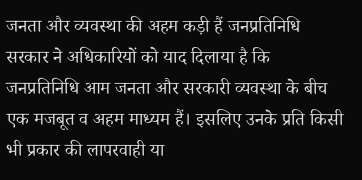जनता और व्यवस्था की अहम कड़ी हैं जनप्रतिनिधि
सरकार ने अधिकारियों को याद दिलाया है कि जनप्रतिनिधि आम जनता और सरकारी व्यवस्था के बीच एक मजबूत व अहम माध्यम हैं। इसलिए उनके प्रति किसी भी प्रकार की लापरवाही या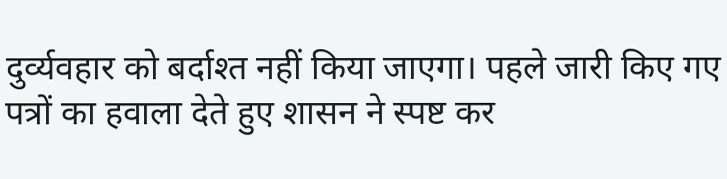दुर्व्यवहार को बर्दाश्त नहीं किया जाएगा। पहले जारी किए गए पत्रों का हवाला देते हुए शासन ने स्पष्ट कर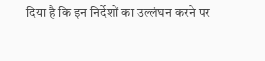दिया है कि इन निर्देशों का उल्लंघन करने पर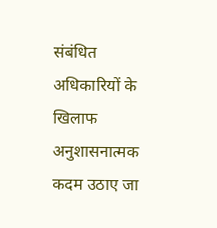संबंधित अधिकारियों के खिलाफ अनुशासनात्मक कदम उठाए जा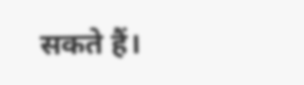सकते हैं।